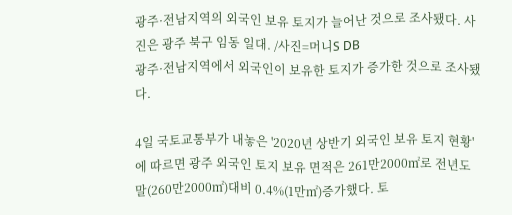광주·전남지역의 외국인 보유 토지가 늘어난 것으로 조사됐다. 사진은 광주 북구 임동 일대. /사진=머니S DB
광주·전남지역에서 외국인이 보유한 토지가 증가한 것으로 조사됐다.

4일 국토교통부가 내놓은 '2020년 상반기 외국인 보유 토지 현황'에 따르면 광주 외국인 토지 보유 면적은 261만2000㎡로 전년도 말(260만2000㎡)대비 0.4%(1만㎡)증가했다. 토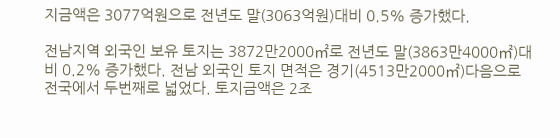지금액은 3077억원으로 전년도 말(3063억원)대비 0.5% 증가했다.

전남지역 외국인 보유 토지는 3872만2000㎡로 전년도 말(3863만4000㎡)대비 0.2% 증가했다. 전남 외국인 토지 면적은 경기(4513만2000㎡)다음으로 전국에서 두번째로 넓었다. 토지금액은 2조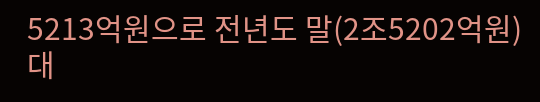5213억원으로 전년도 말(2조5202억원)대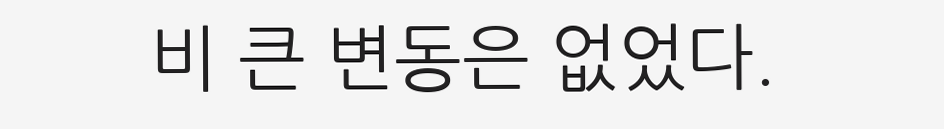비 큰 변동은 없었다.